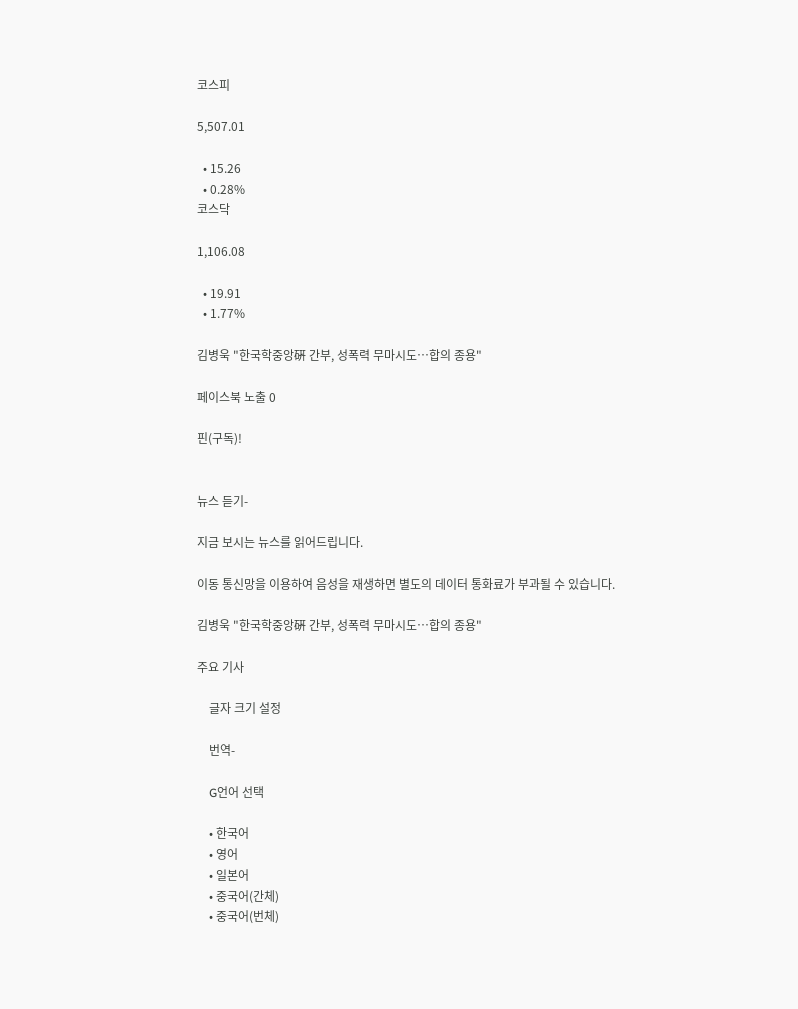코스피

5,507.01

  • 15.26
  • 0.28%
코스닥

1,106.08

  • 19.91
  • 1.77%

김병욱 "한국학중앙硏 간부, 성폭력 무마시도…합의 종용"

페이스북 노출 0

핀(구독)!


뉴스 듣기-

지금 보시는 뉴스를 읽어드립니다.

이동 통신망을 이용하여 음성을 재생하면 별도의 데이터 통화료가 부과될 수 있습니다.

김병욱 "한국학중앙硏 간부, 성폭력 무마시도…합의 종용"

주요 기사

    글자 크기 설정

    번역-

    G언어 선택

    • 한국어
    • 영어
    • 일본어
    • 중국어(간체)
    • 중국어(번체)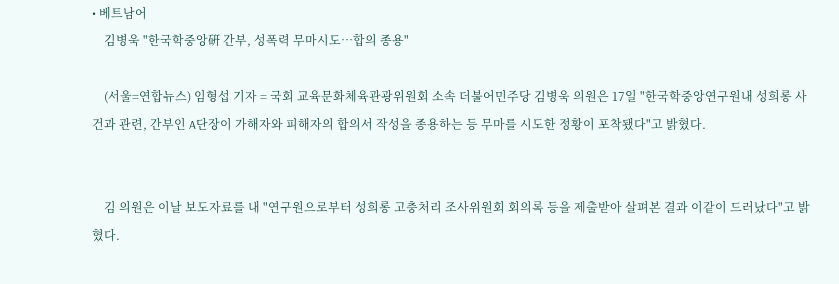• 베트남어
    김병욱 "한국학중앙硏 간부, 성폭력 무마시도…합의 종용"

    (서울=연합뉴스) 임형섭 기자 = 국회 교육문화체육관광위원회 소속 더불어민주당 김병욱 의원은 17일 "한국학중앙연구원내 성희롱 사건과 관련, 간부인 A단장이 가해자와 피해자의 합의서 작성을 종용하는 등 무마를 시도한 정황이 포착됐다"고 밝혔다.


    김 의원은 이날 보도자료를 내 "연구원으로부터 성희롱 고충처리 조사위원회 회의록 등을 제출받아 살펴본 결과 이같이 드러났다"고 밝혔다.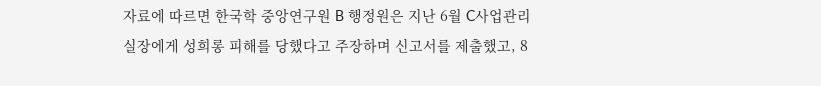자료에 따르면 한국학 중앙연구원 B 행정원은 지난 6월 C사업관리실장에게 성희롱 피해를 당했다고 주장하며 신고서를 제출했고, 8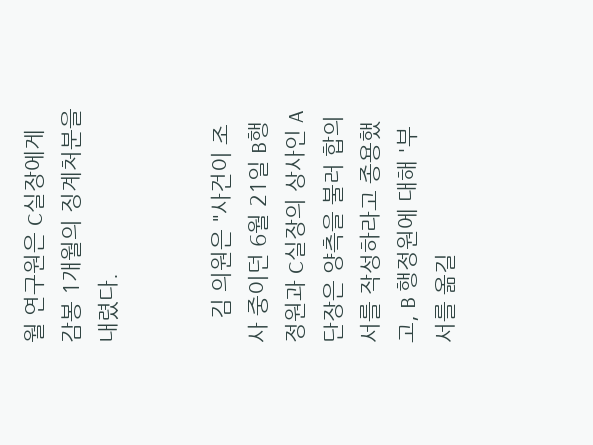월 연구원은 C실장에게 감봉 1개월의 징계처분을 내렸다.


    김 의원은 "사건이 조사 중이던 6월 21일 B행정원과 C실장의 상사인 A단장은 양측을 불러 합의서를 작성하라고 종용했고, B 행정원에 대해 '부서를 옮길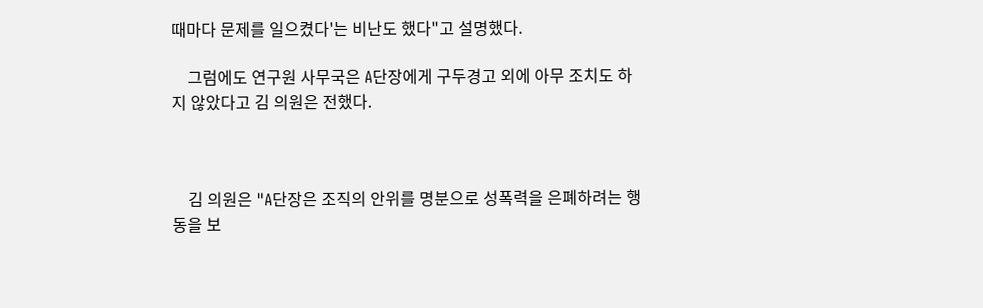때마다 문제를 일으켰다'는 비난도 했다"고 설명했다.

    그럼에도 연구원 사무국은 A단장에게 구두경고 외에 아무 조치도 하지 않았다고 김 의원은 전했다.



    김 의원은 "A단장은 조직의 안위를 명분으로 성폭력을 은폐하려는 행동을 보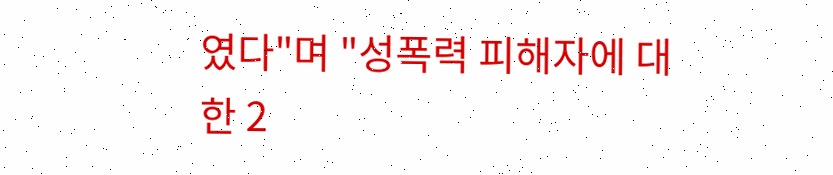였다"며 "성폭력 피해자에 대한 2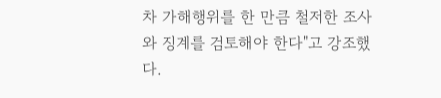차 가해행위를 한 만큼 철저한 조사와 징계를 검토해야 한다"고 강조했다.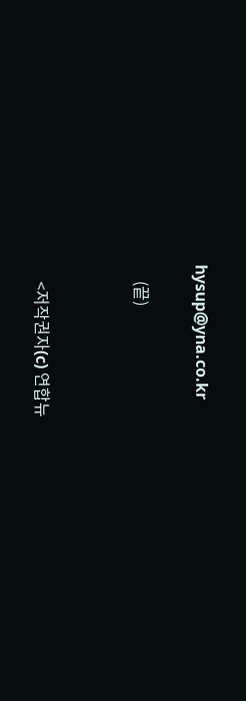hysup@yna.co.kr


    (끝)




    <저작권자(c) 연합뉴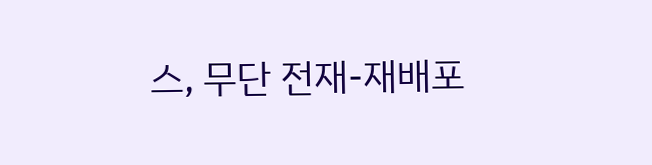스, 무단 전재-재배포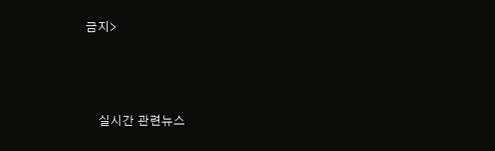금지>



    실시간 관련뉴스